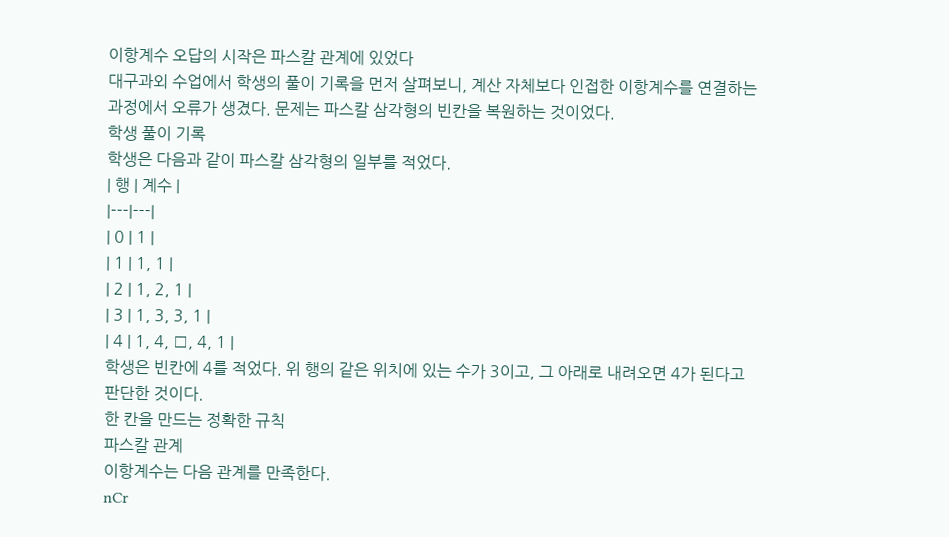이항계수 오답의 시작은 파스칼 관계에 있었다
대구과외 수업에서 학생의 풀이 기록을 먼저 살펴보니, 계산 자체보다 인접한 이항계수를 연결하는 과정에서 오류가 생겼다. 문제는 파스칼 삼각형의 빈칸을 복원하는 것이었다.
학생 풀이 기록
학생은 다음과 같이 파스칼 삼각형의 일부를 적었다.
| 행 | 계수 |
|---|---|
| 0 | 1 |
| 1 | 1, 1 |
| 2 | 1, 2, 1 |
| 3 | 1, 3, 3, 1 |
| 4 | 1, 4, □, 4, 1 |
학생은 빈칸에 4를 적었다. 위 행의 같은 위치에 있는 수가 3이고, 그 아래로 내려오면 4가 된다고 판단한 것이다.
한 칸을 만드는 정확한 규칙
파스칼 관계
이항계수는 다음 관계를 만족한다.
nCr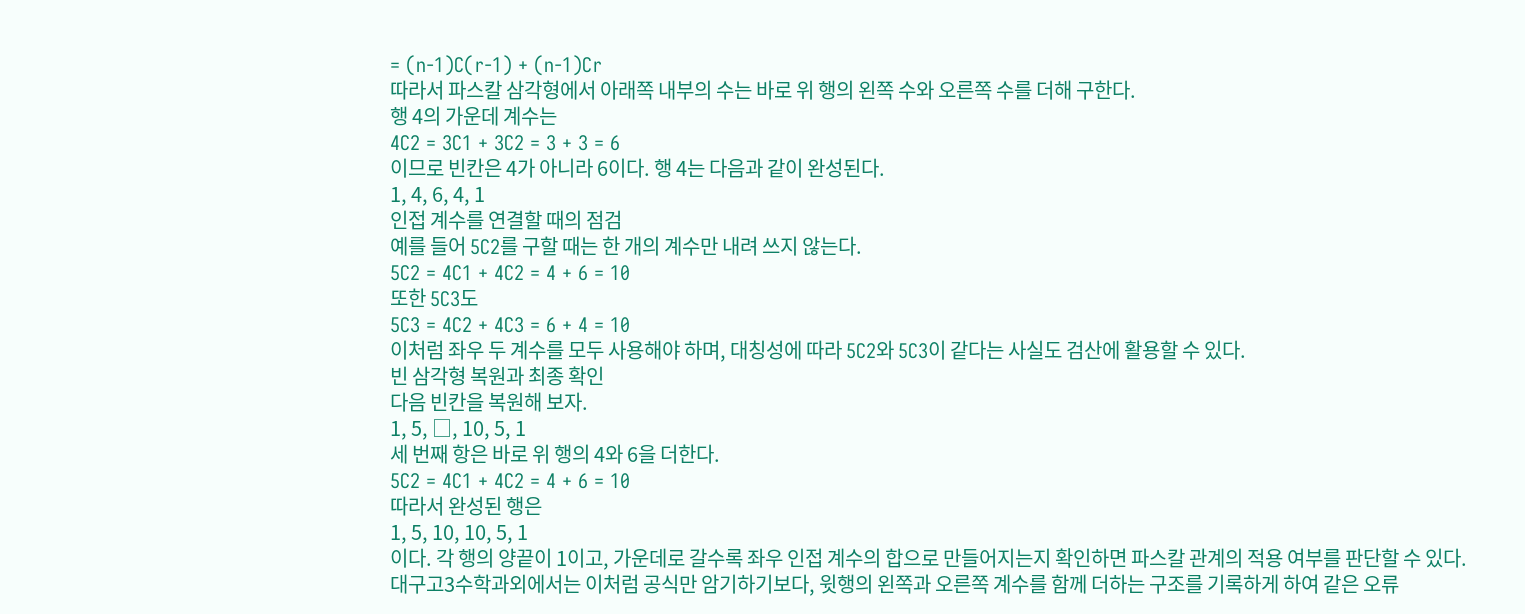= (n-1)C(r-1) + (n-1)Cr
따라서 파스칼 삼각형에서 아래쪽 내부의 수는 바로 위 행의 왼쪽 수와 오른쪽 수를 더해 구한다.
행 4의 가운데 계수는
4C2 = 3C1 + 3C2 = 3 + 3 = 6
이므로 빈칸은 4가 아니라 6이다. 행 4는 다음과 같이 완성된다.
1, 4, 6, 4, 1
인접 계수를 연결할 때의 점검
예를 들어 5C2를 구할 때는 한 개의 계수만 내려 쓰지 않는다.
5C2 = 4C1 + 4C2 = 4 + 6 = 10
또한 5C3도
5C3 = 4C2 + 4C3 = 6 + 4 = 10
이처럼 좌우 두 계수를 모두 사용해야 하며, 대칭성에 따라 5C2와 5C3이 같다는 사실도 검산에 활용할 수 있다.
빈 삼각형 복원과 최종 확인
다음 빈칸을 복원해 보자.
1, 5, □, 10, 5, 1
세 번째 항은 바로 위 행의 4와 6을 더한다.
5C2 = 4C1 + 4C2 = 4 + 6 = 10
따라서 완성된 행은
1, 5, 10, 10, 5, 1
이다. 각 행의 양끝이 1이고, 가운데로 갈수록 좌우 인접 계수의 합으로 만들어지는지 확인하면 파스칼 관계의 적용 여부를 판단할 수 있다.
대구고3수학과외에서는 이처럼 공식만 암기하기보다, 윗행의 왼쪽과 오른쪽 계수를 함께 더하는 구조를 기록하게 하여 같은 오류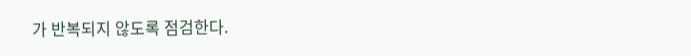가 반복되지 않도록 점검한다.